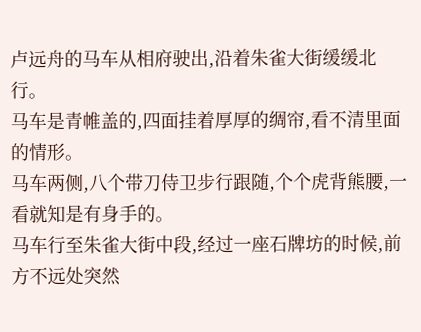卢远舟的马车从相府驶出,沿着朱雀大街缓缓北行。
马车是青帷盖的,四面挂着厚厚的绸帘,看不清里面的情形。
马车两侧,八个带刀侍卫步行跟随,个个虎背熊腰,一看就知是有身手的。
马车行至朱雀大街中段,经过一座石牌坊的时候,前方不远处突然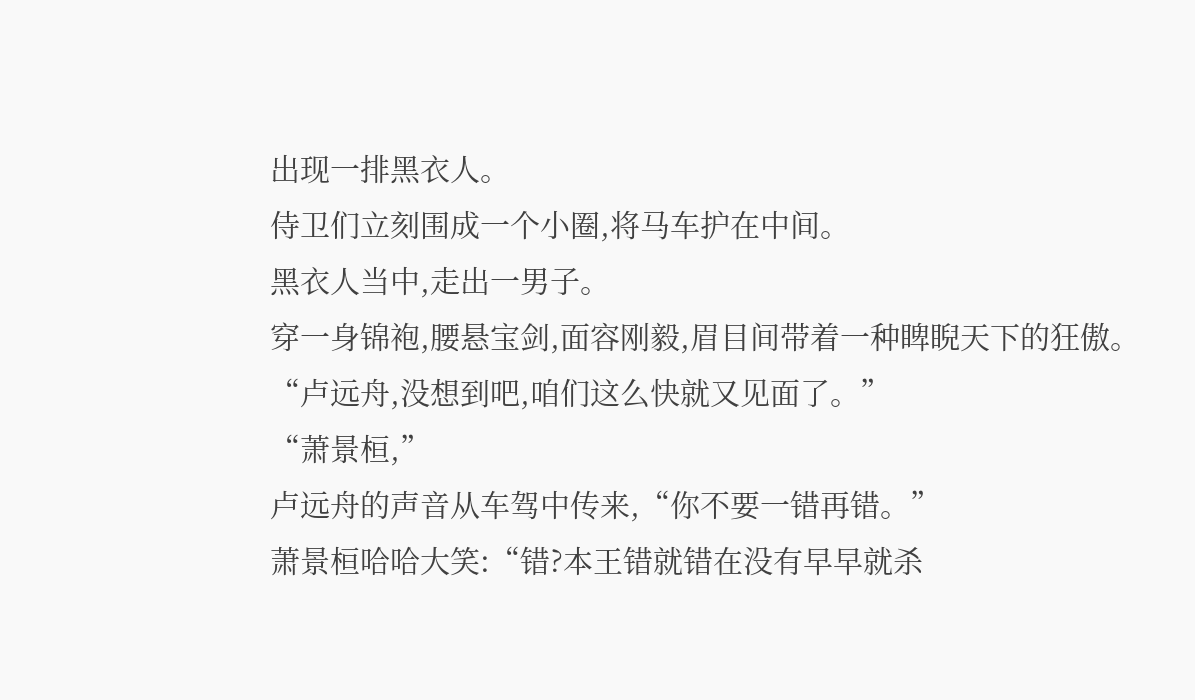出现一排黑衣人。
侍卫们立刻围成一个小圈,将马车护在中间。
黑衣人当中,走出一男子。
穿一身锦袍,腰悬宝剑,面容刚毅,眉目间带着一种睥睨天下的狂傲。
“卢远舟,没想到吧,咱们这么快就又见面了。”
“萧景桓,”
卢远舟的声音从车驾中传来,“你不要一错再错。”
萧景桓哈哈大笑:“错?本王错就错在没有早早就杀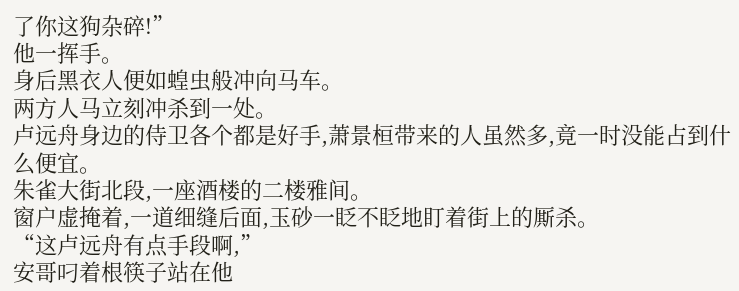了你这狗杂碎!”
他一挥手。
身后黑衣人便如蝗虫般冲向马车。
两方人马立刻冲杀到一处。
卢远舟身边的侍卫各个都是好手,萧景桓带来的人虽然多,竟一时没能占到什么便宜。
朱雀大街北段,一座酒楼的二楼雅间。
窗户虚掩着,一道细缝后面,玉砂一眨不眨地盯着街上的厮杀。
“这卢远舟有点手段啊,”
安哥叼着根筷子站在他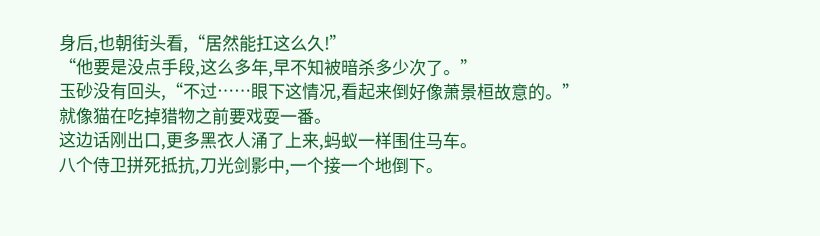身后,也朝街头看,“居然能扛这么久!”
“他要是没点手段,这么多年,早不知被暗杀多少次了。”
玉砂没有回头,“不过……眼下这情况,看起来倒好像萧景桓故意的。”
就像猫在吃掉猎物之前要戏耍一番。
这边话刚出口,更多黑衣人涌了上来,蚂蚁一样围住马车。
八个侍卫拼死抵抗,刀光剑影中,一个接一个地倒下。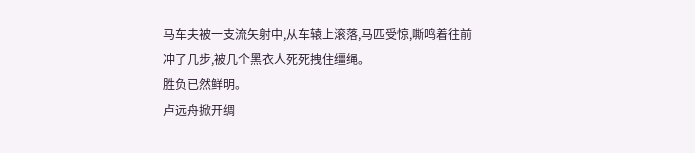马车夫被一支流矢射中,从车辕上滚落,马匹受惊,嘶鸣着往前冲了几步,被几个黑衣人死死拽住缰绳。
胜负已然鲜明。
卢远舟掀开绸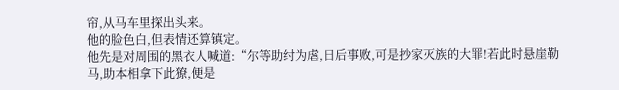帘,从马车里探出头来。
他的脸色白,但表情还算镇定。
他先是对周围的黑衣人喊道:“尔等助纣为虐,日后事败,可是抄家灭族的大罪!若此时悬崖勒马,助本相拿下此獠,便是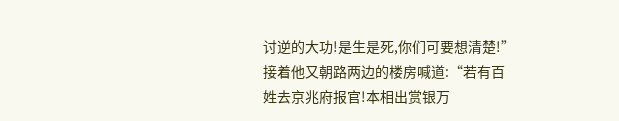讨逆的大功!是生是死,你们可要想清楚!”
接着他又朝路两边的楼房喊道:“若有百姓去京兆府报官!本相出赏银万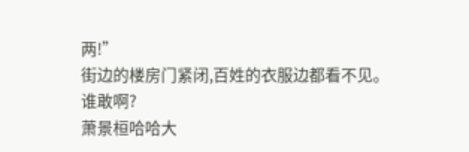两!”
街边的楼房门紧闭,百姓的衣服边都看不见。
谁敢啊?
萧景桓哈哈大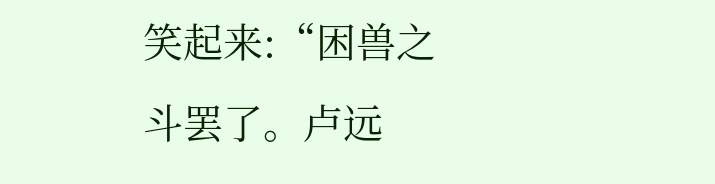笑起来:“困兽之斗罢了。卢远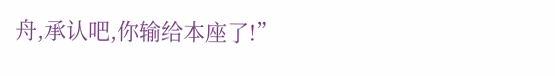舟,承认吧,你输给本座了!”